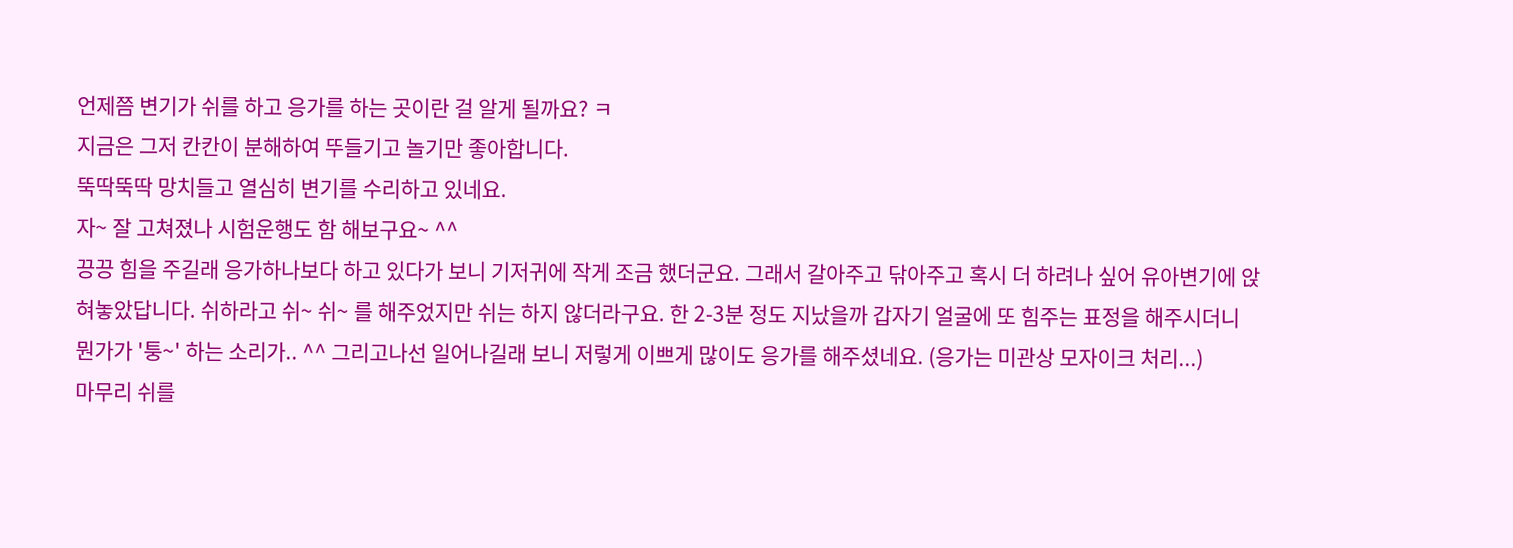언제쯤 변기가 쉬를 하고 응가를 하는 곳이란 걸 알게 될까요? ㅋ
지금은 그저 칸칸이 분해하여 뚜들기고 놀기만 좋아합니다.
뚝딱뚝딱 망치들고 열심히 변기를 수리하고 있네요.
자~ 잘 고쳐졌나 시험운행도 함 해보구요~ ^^
끙끙 힘을 주길래 응가하나보다 하고 있다가 보니 기저귀에 작게 조금 했더군요. 그래서 갈아주고 닦아주고 혹시 더 하려나 싶어 유아변기에 앉혀놓았답니다. 쉬하라고 쉬~ 쉬~ 를 해주었지만 쉬는 하지 않더라구요. 한 2-3분 정도 지났을까 갑자기 얼굴에 또 힘주는 표정을 해주시더니 뭔가가 '퉁~' 하는 소리가.. ^^ 그리고나선 일어나길래 보니 저렇게 이쁘게 많이도 응가를 해주셨네요. (응가는 미관상 모자이크 처리...)
마무리 쉬를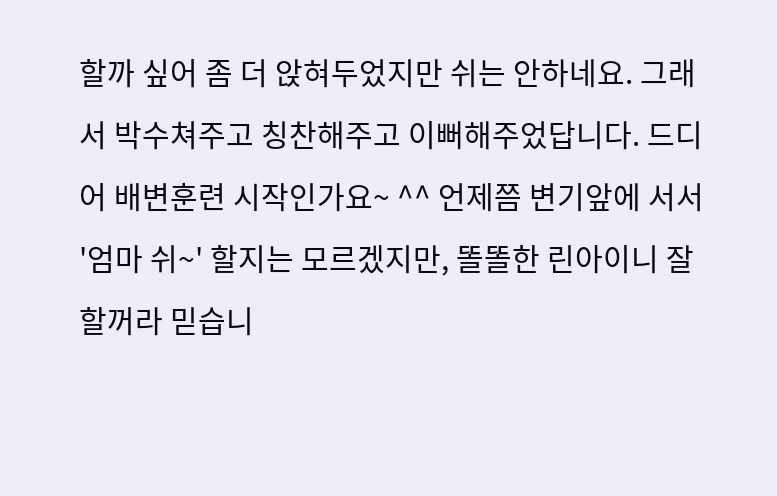할까 싶어 좀 더 앉혀두었지만 쉬는 안하네요. 그래서 박수쳐주고 칭찬해주고 이뻐해주었답니다. 드디어 배변훈련 시작인가요~ ^^ 언제쯤 변기앞에 서서 '엄마 쉬~' 할지는 모르겠지만, 똘똘한 린아이니 잘할꺼라 믿습니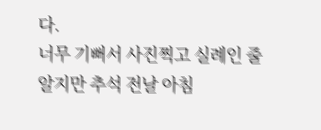다.
너무 기뻐서 사진찍고 실례인 줄 알지만 추석 전날 아침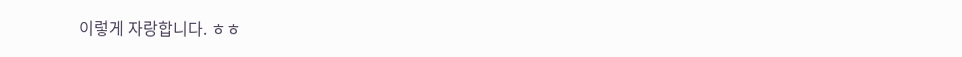이렇게 자랑합니다. ㅎㅎ